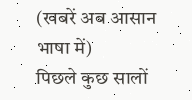(खबरें अब आसान भाषा में)
पिछले कुछ सालों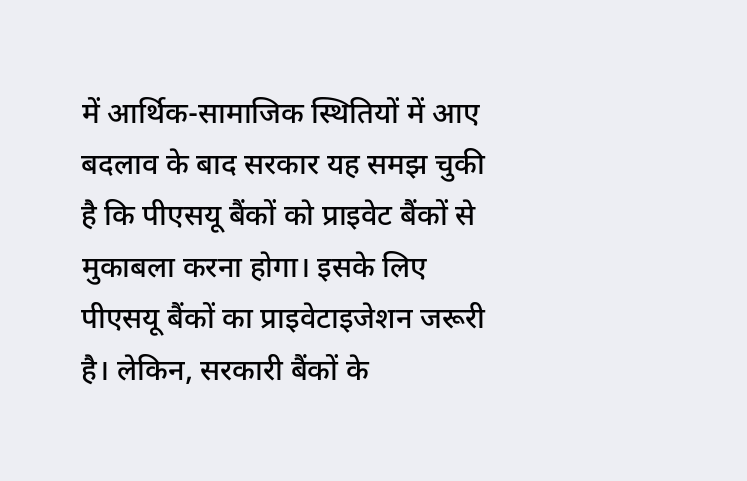में आर्थिक-सामाजिक स्थितियों में आए बदलाव के बाद सरकार यह समझ चुकी है कि पीएसयू बैंकों को प्राइवेट बैंकों से मुकाबला करना होगा। इसके लिए पीएसयू बैंकों का प्राइवेटाइजेशन जरूरी है। लेकिन, सरकारी बैंकों के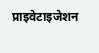प्राइवेटाइजेशन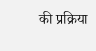की प्रक्रिया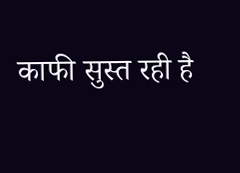काफी सुस्त रही है